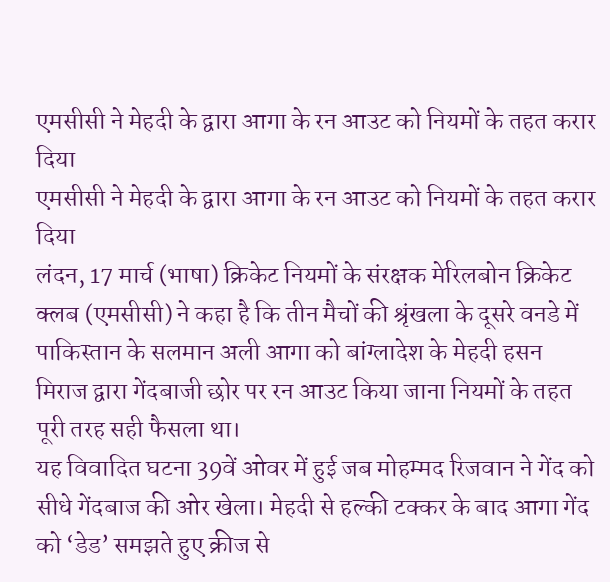एमसीसी ने मेहदी के द्वारा आगा के रन आउट को नियमों के तहत करार दिया
एमसीसी ने मेहदी के द्वारा आगा के रन आउट को नियमों के तहत करार दिया
लंदन, 17 मार्च (भाषा) क्रिकेट नियमों के संरक्षक मेरिलबोन क्रिकेट क्लब (एमसीसी) ने कहा है कि तीन मैचों की श्रृंखला के दूसरे वनडे में पाकिस्तान के सलमान अली आगा को बांग्लादेश के मेहदी हसन मिराज द्वारा गेंदबाजी छोर पर रन आउट किया जाना नियमों के तहत पूरी तरह सही फैसला था।
यह विवादित घटना 39वें ओवर में हुई जब मोहम्मद रिजवान ने गेंद को सीधे गेंदबाज की ओर खेला। मेहदी से हल्की टक्कर के बाद आगा गेंद को ‘डेड’ समझते हुए क्रीज से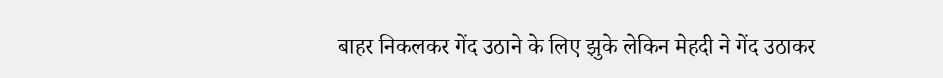बाहर निकलकर गेंद उठाने के लिए झुके लेकिन मेहदी ने गेंद उठाकर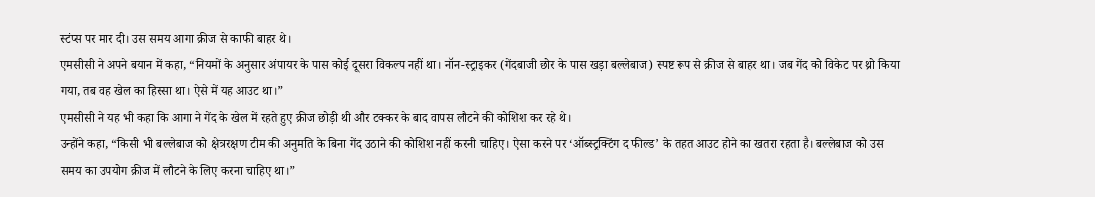स्टंप्स पर मार दी। उस समय आगा क्रीज से काफी बाहर थे।
एमसीसी ने अपने बयान में कहा, “नियमों के अनुसार अंपायर के पास कोई दूसरा विकल्प नहीं था। नॉन-स्ट्राइकर (गेंदबाजी छोर के पास खड़ा बल्लेबाज) स्पष्ट रूप से क्रीज से बाहर था। जब गेंद को विकेट पर थ्रो किया गया, तब वह खेल का हिस्सा था। ऐसे में यह आउट था।”
एमसीसी ने यह भी कहा कि आगा ने गेंद के खेल में रहते हुए क्रीज छोड़ी थी और टक्कर के बाद वापस लौटने की कोशिश कर रहे थे।
उन्होंने कहा, “किसी भी बल्लेबाज को क्षेत्ररक्षण टीम की अनुमति के बिना गेंद उठाने की कोशिश नहीं करनी चाहिए। ऐसा करने पर ‘ऑब्स्ट्रक्टिंग द फील्ड’ के तहत आउट होने का खतरा रहता है। बल्लेबाज को उस समय का उपयोग क्रीज में लौटने के लिए करना चाहिए था।”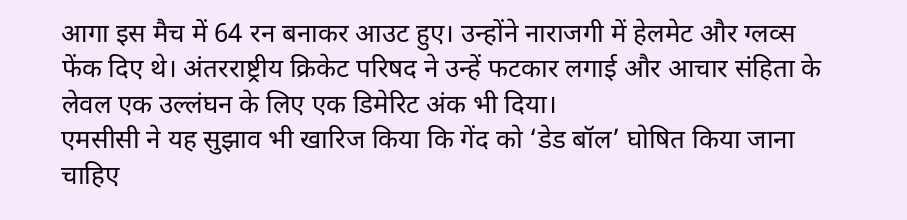आगा इस मैच में 64 रन बनाकर आउट हुए। उन्होंने नाराजगी में हेलमेट और ग्लव्स फेंक दिए थे। अंतरराष्ट्रीय क्रिकेट परिषद ने उन्हें फटकार लगाई और आचार संहिता के लेवल एक उल्लंघन के लिए एक डिमेरिट अंक भी दिया।
एमसीसी ने यह सुझाव भी खारिज किया कि गेंद को ‘डेड बॉल’ घोषित किया जाना चाहिए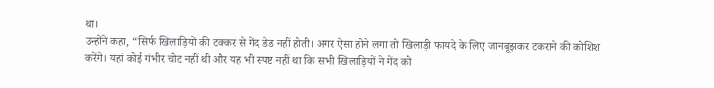था।
उन्होंने कहा, “सिर्फ खिलाड़ियों की टक्कर से गेंद डेड नहीं होती। अगर ऐसा होने लगा तो खिलाड़ी फायदे के लिए जानबूझकर टकराने की कोशिश करेंगे। यहां कोई गंभीर चोट नहीं थी और यह भी स्पष्ट नहीं था कि सभी खिलाड़ियों ने गेंद को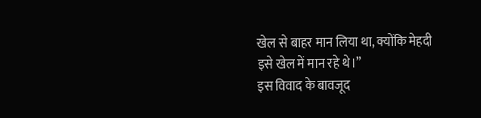खेल से बाहर मान लिया था, क्योंकि मेहदी इसे खेल में मान रहे थे।”
इस विवाद के बावजूद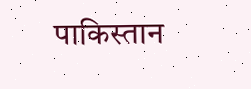पाकिस्तान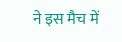ने इस मैच में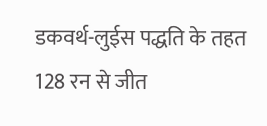डकवर्थ-लुईस पद्धति के तहत 128 रन से जीत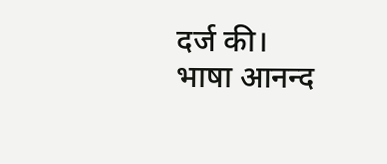दर्ज की।
भाषा आनन्द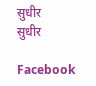सुधीर
सुधीर

Facebook